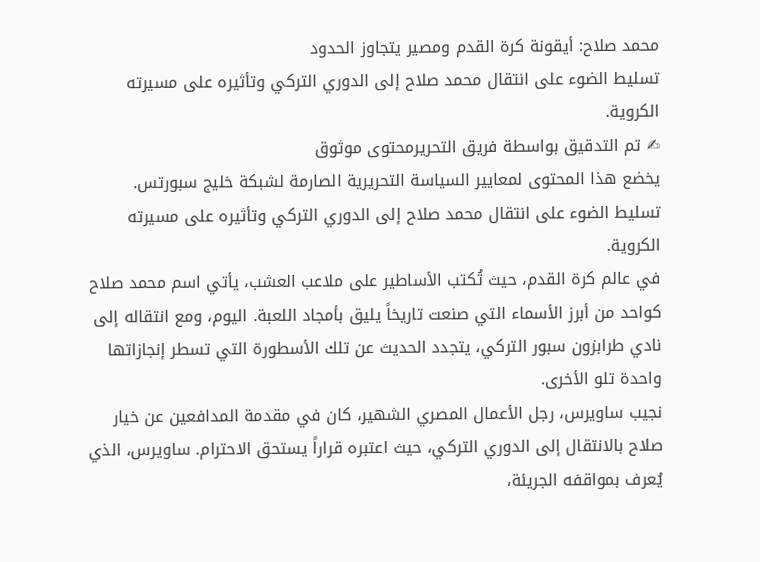محمد صلاح: أيقونة كرة القدم ومصير يتجاوز الحدود
تسليط الضوء على انتقال محمد صلاح إلى الدوري التركي وتأثيره على مسيرته الكروية.
✍ تم التدقيق بواسطة فريق التحريرمحتوى موثوق
يخضع هذا المحتوى لمعايير السياسة التحريرية الصارمة لشبكة خليج سبورتس.
تسليط الضوء على انتقال محمد صلاح إلى الدوري التركي وتأثيره على مسيرته الكروية.
في عالم كرة القدم، حيث تُكتب الأساطير على ملاعب العشب، يأتي اسم محمد صلاح كواحد من أبرز الأسماء التي صنعت تاريخاً يليق بأمجاد اللعبة. اليوم، ومع انتقاله إلى نادي طرابزون سبور التركي، يتجدد الحديث عن تلك الأسطورة التي تسطر إنجازاتها واحدة تلو الأخرى.
نجيب ساويرس، رجل الأعمال المصري الشهير، كان في مقدمة المدافعين عن خيار صلاح بالانتقال إلى الدوري التركي، حيث اعتبره قراراً يستحق الاحترام. ساويرس، الذي يُعرف بمواقفه الجريئة،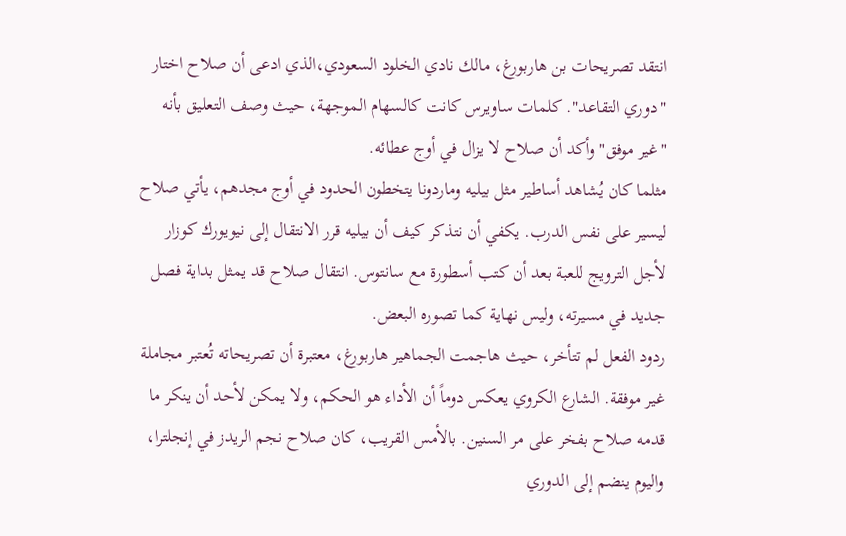انتقد تصريحات بن هاربورغ، مالك نادي الخلود السعودي،الذي ادعى أن صلاح اختار "دوري التقاعد". كلمات ساويرس كانت كالسهام الموجهة، حيث وصف التعليق بأنه "غير موفق" وأكد أن صلاح لا يزال في أوج عطائه.
مثلما كان يُشاهد أساطير مثل بيليه وماردونا يتخطون الحدود في أوج مجدهم، يأتي صلاح ليسير على نفس الدرب. يكفي أن نتذكر كيف أن بيليه قرر الانتقال إلى نيويورك كوزار لأجل الترويج للعبة بعد أن كتب أسطورة مع سانتوس. انتقال صلاح قد يمثل بداية فصل جديد في مسيرته، وليس نهاية كما تصوره البعض.
ردود الفعل لم تتأخر، حيث هاجمت الجماهير هاربورغ، معتبرة أن تصريحاته تُعتبر مجاملة غير موفقة. الشارع الكروي يعكس دوماً أن الأداء هو الحكم، ولا يمكن لأحد أن ينكر ما قدمه صلاح بفخر على مر السنين. بالأمس القريب، كان صلاح نجم الريدز في إنجلترا، واليوم ينضم إلى الدوري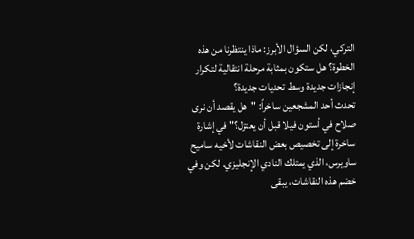التركي، لكن السؤال الأبرز: ماذا ينتظرنا من هذه الخطوة؟ هل ستكون بمثابة مرحلة انتقالية لتكرار إنجازات جديدة وسط تحديات جديدة؟
تحدث أحد المشجعين ساخراً: "هل يقصد أن نرى صلاح في أستون فيلا قبل أن يعتزل؟" في إشارة ساخرة إلى تخصيص بعض النقاشات لأخيه ساميح ساويرس، الذي يمتلك النادي الإنجليزي. لكن وفي خضم هذه النقاشات، يبقى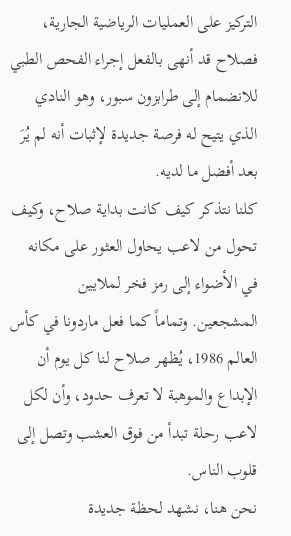التركيز على العمليات الرياضية الجارية، فصلاح قد أنهى بالفعل إجراء الفحص الطبي للانضمام إلى طرابزون سبور، وهو النادي الذي يتيح له فرصة جديدة لإثبات أنه لم يُرَ بعد أفضل ما لديه.
كلنا نتذكر كيف كانت بداية صلاح، وكيف تحول من لاعب يحاول العثور على مكانه في الأضواء إلى رمز فخر لملايين المشجعين. وتماماً كما فعل ماردونا في كأس العالم 1986، يُظهر صلاح لنا كل يوم أن الإبداع والموهبة لا تعرف حدود، وأن لكل لاعب رحلة تبدأ من فوق العشب وتصل إلى قلوب الناس.
نحن هنا، نشهد لحظة جديدة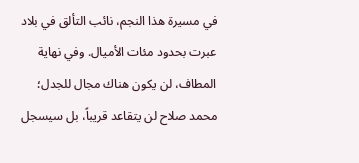في مسيرة هذا النجم، نائب التألق في بلاد عبرت بحدود مئات الأميال. وفي نهاية المطاف، لن يكون هناك مجال للجدل؛ محمد صلاح لن يتقاعد قريباً، بل سيسجل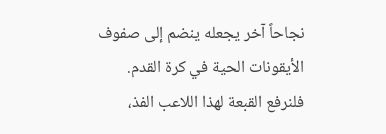نجاحاً آخر يجعله ينضم إلى صفوف الأيقونات الحية في كرة القدم.
فلنرفع القبعة لهذا اللاعب الفذ،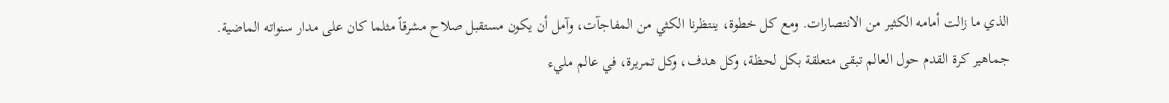الذي ما زالت أمامه الكثير من الانتصارات. ومع كل خطوة، ينتظرنا الكثي من المفاجآت، وآمل أن يكون مستقبل صلاح مشرقاً مثلما كان على مدار سنواته الماضية. جماهير كرة القدم حول العالم تبقى متعلقة بكل لحظة، وكل هدف، وكل تمريرة، في عالم مليء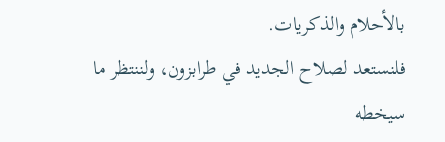بالأحلام والذكريات.
فلنستعد لصلاح الجديد في طرابزون، ولننتظر ما سيخطه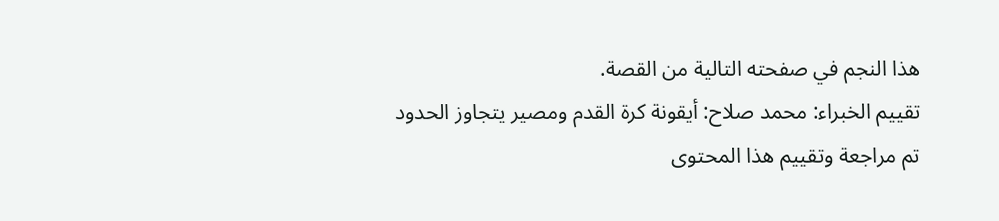هذا النجم في صفحته التالية من القصة.
تقييم الخبراء: محمد صلاح: أيقونة كرة القدم ومصير يتجاوز الحدود
تم مراجعة وتقييم هذا المحتوى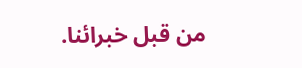من قبل خبرائنا.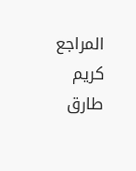المراجع
كريم طارق